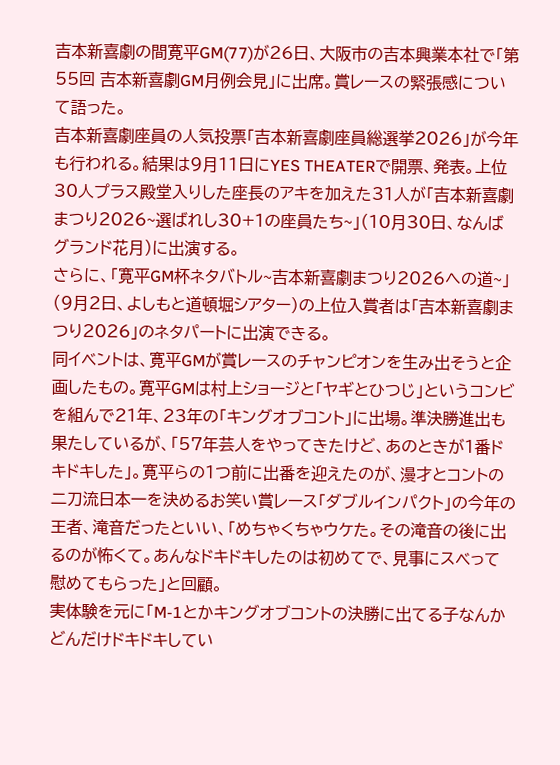吉本新喜劇の間寛平GM(77)が26日、大阪市の吉本興業本社で「第55回 吉本新喜劇GM月例会見」に出席。賞レースの緊張感について語った。
吉本新喜劇座員の人気投票「吉本新喜劇座員総選挙2026」が今年も行われる。結果は9月11日にYES THEATERで開票、発表。上位30人プラス殿堂入りした座長のアキを加えた31人が「吉本新喜劇まつり2026~選ばれし30+1の座員たち~」(10月30日、なんばグランド花月)に出演する。
さらに、「寛平GM杯ネタバトル~吉本新喜劇まつり2026への道~」(9月2日、よしもと道頓堀シアター)の上位入賞者は「吉本新喜劇まつり2026」のネタパートに出演できる。
同イベントは、寛平GMが賞レースのチャンピオンを生み出そうと企画したもの。寛平GMは村上ショージと「ヤギとひつじ」というコンビを組んで21年、23年の「キングオブコント」に出場。準決勝進出も果たしているが、「57年芸人をやってきたけど、あのときが1番ドキドキした」。寛平らの1つ前に出番を迎えたのが、漫才とコントの二刀流日本一を決めるお笑い賞レース「ダブルインパクト」の今年の王者、滝音だったといい、「めちゃくちゃウケた。その滝音の後に出るのが怖くて。あんなドキドキしたのは初めてで、見事にスベって慰めてもらった」と回顧。
実体験を元に「M-1とかキングオブコントの決勝に出てる子なんかどんだけドキドキしてい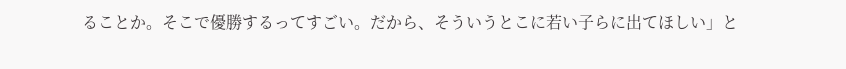ることか。そこで優勝するってすごい。だから、そういうとこに若い子らに出てほしい」と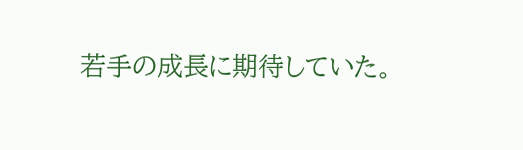若手の成長に期待していた。